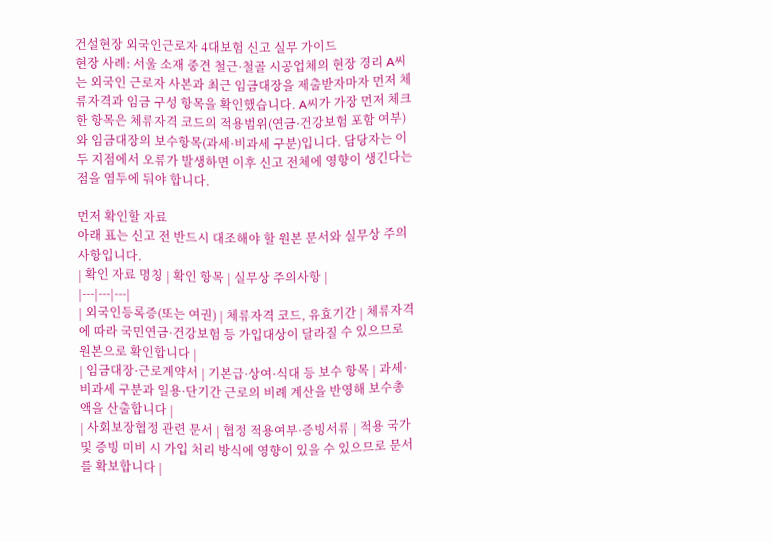건설현장 외국인근로자 4대보험 신고 실무 가이드
현장 사례: 서울 소재 중견 철근·철골 시공업체의 현장 경리 A씨는 외국인 근로자 사본과 최근 임금대장을 제출받자마자 먼저 체류자격과 임금 구성 항목을 확인했습니다. A씨가 가장 먼저 체크한 항목은 체류자격 코드의 적용범위(연금·건강보험 포함 여부)와 임금대장의 보수항목(과세·비과세 구분)입니다. 담당자는 이 두 지점에서 오류가 발생하면 이후 신고 전체에 영향이 생긴다는 점을 염두에 둬야 합니다.

먼저 확인할 자료
아래 표는 신고 전 반드시 대조해야 할 원본 문서와 실무상 주의사항입니다.
| 확인 자료 명칭 | 확인 항목 | 실무상 주의사항 |
|---|---|---|
| 외국인등록증(또는 여권) | 체류자격 코드, 유효기간 | 체류자격에 따라 국민연금·건강보험 등 가입대상이 달라질 수 있으므로 원본으로 확인합니다 |
| 임금대장·근로계약서 | 기본급·상여·식대 등 보수 항목 | 과세·비과세 구분과 일용·단기간 근로의 비례 계산을 반영해 보수총액을 산출합니다 |
| 사회보장협정 관련 문서 | 협정 적용여부·증빙서류 | 적용 국가 및 증빙 미비 시 가입 처리 방식에 영향이 있을 수 있으므로 문서를 확보합니다 |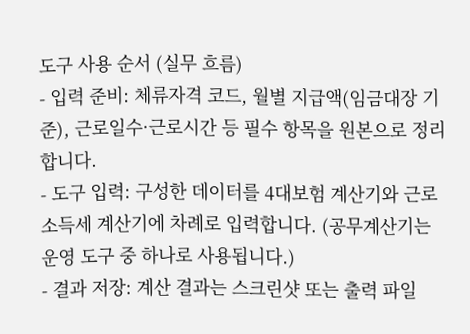도구 사용 순서 (실무 흐름)
- 입력 준비: 체류자격 코드, 월별 지급액(임금대장 기준), 근로일수·근로시간 등 필수 항목을 원본으로 정리합니다.
- 도구 입력: 구성한 데이터를 4대보험 계산기와 근로소득세 계산기에 차례로 입력합니다. (공무계산기는 운영 도구 중 하나로 사용됩니다.)
- 결과 저장: 계산 결과는 스크린샷 또는 출력 파일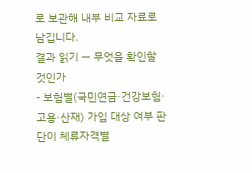로 보관해 내부 비교 자료로 남깁니다.
결과 읽기 — 무엇을 확인할 것인가
- 보험별(국민연금·건강보험·고용·산재) 가입 대상 여부 판단이 체류자격별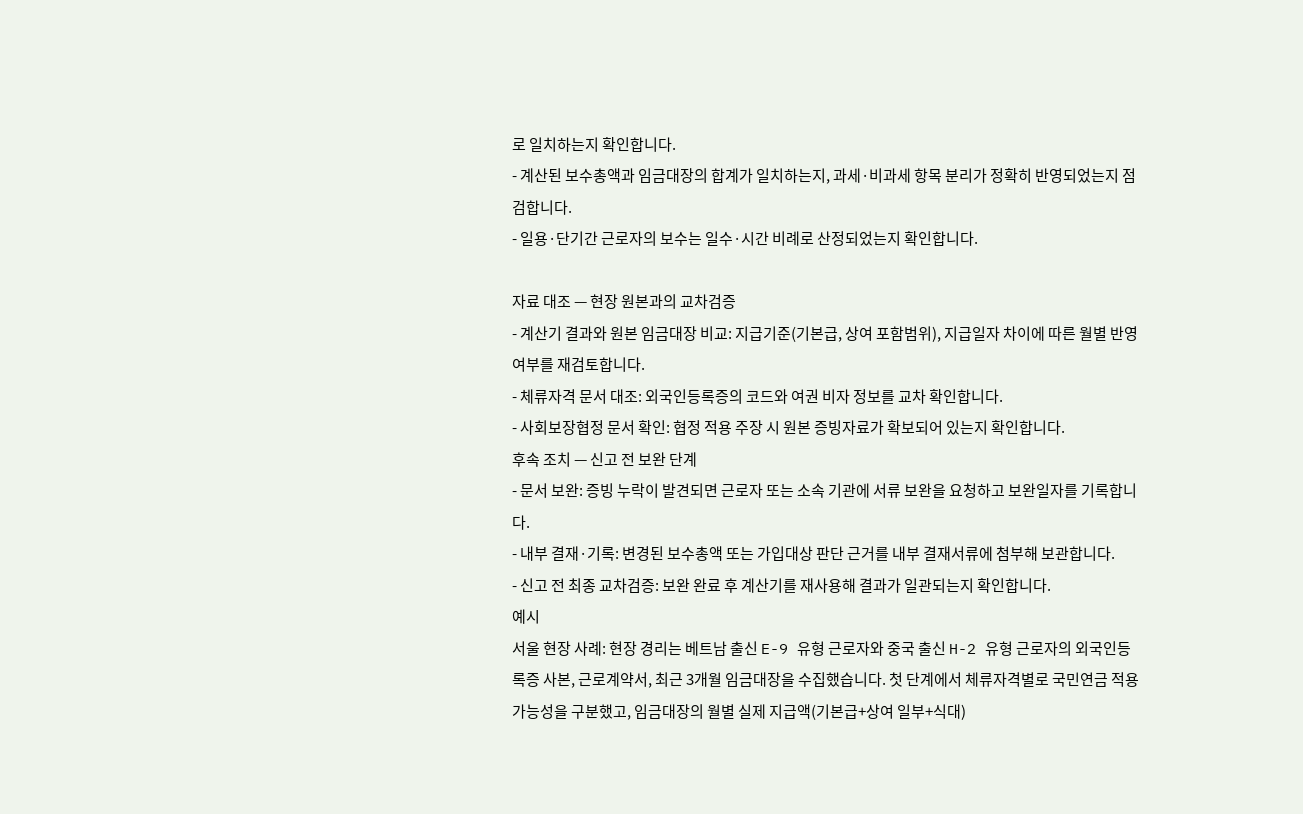로 일치하는지 확인합니다.
- 계산된 보수총액과 임금대장의 합계가 일치하는지, 과세·비과세 항목 분리가 정확히 반영되었는지 점검합니다.
- 일용·단기간 근로자의 보수는 일수·시간 비례로 산정되었는지 확인합니다.

자료 대조 — 현장 원본과의 교차검증
- 계산기 결과와 원본 임금대장 비교: 지급기준(기본급, 상여 포함범위), 지급일자 차이에 따른 월별 반영 여부를 재검토합니다.
- 체류자격 문서 대조: 외국인등록증의 코드와 여권 비자 정보를 교차 확인합니다.
- 사회보장협정 문서 확인: 협정 적용 주장 시 원본 증빙자료가 확보되어 있는지 확인합니다.
후속 조치 — 신고 전 보완 단계
- 문서 보완: 증빙 누락이 발견되면 근로자 또는 소속 기관에 서류 보완을 요청하고 보완일자를 기록합니다.
- 내부 결재·기록: 변경된 보수총액 또는 가입대상 판단 근거를 내부 결재서류에 첨부해 보관합니다.
- 신고 전 최종 교차검증: 보완 완료 후 계산기를 재사용해 결과가 일관되는지 확인합니다.
예시
서울 현장 사례: 현장 경리는 베트남 출신 E-9 유형 근로자와 중국 출신 H-2 유형 근로자의 외국인등록증 사본, 근로계약서, 최근 3개월 임금대장을 수집했습니다. 첫 단계에서 체류자격별로 국민연금 적용 가능성을 구분했고, 임금대장의 월별 실제 지급액(기본급+상여 일부+식대)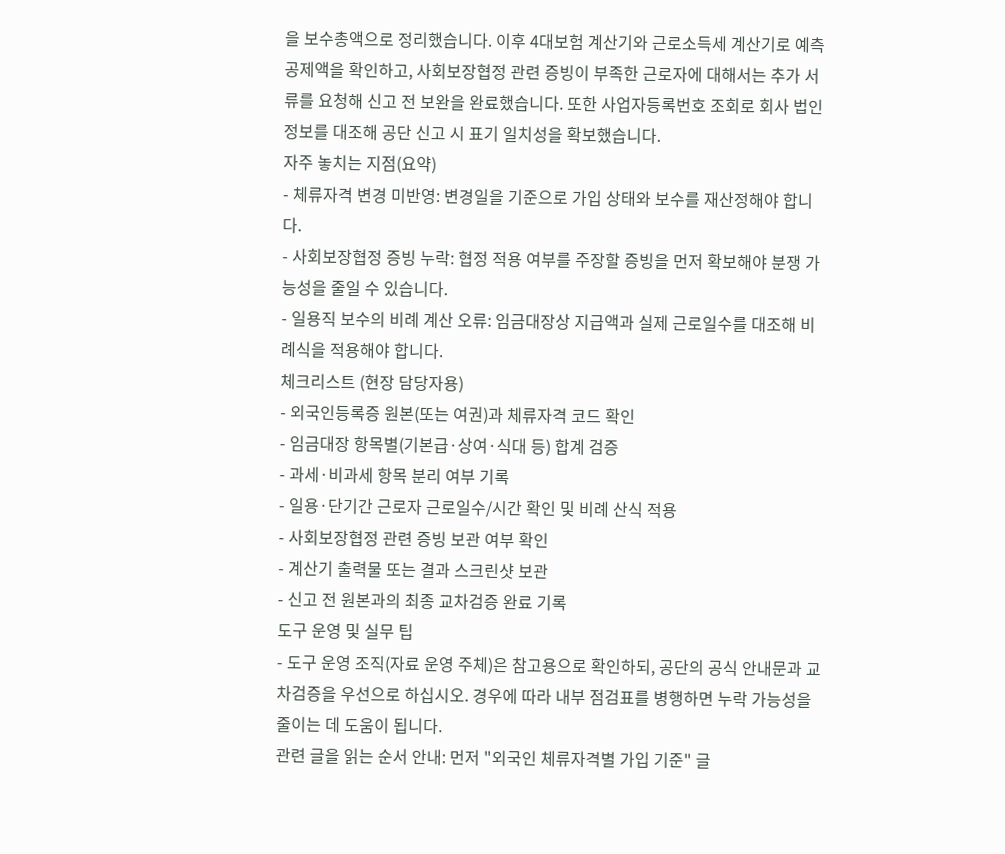을 보수총액으로 정리했습니다. 이후 4대보험 계산기와 근로소득세 계산기로 예측 공제액을 확인하고, 사회보장협정 관련 증빙이 부족한 근로자에 대해서는 추가 서류를 요청해 신고 전 보완을 완료했습니다. 또한 사업자등록번호 조회로 회사 법인정보를 대조해 공단 신고 시 표기 일치성을 확보했습니다.
자주 놓치는 지점(요약)
- 체류자격 변경 미반영: 변경일을 기준으로 가입 상태와 보수를 재산정해야 합니다.
- 사회보장협정 증빙 누락: 협정 적용 여부를 주장할 증빙을 먼저 확보해야 분쟁 가능성을 줄일 수 있습니다.
- 일용직 보수의 비례 계산 오류: 임금대장상 지급액과 실제 근로일수를 대조해 비례식을 적용해야 합니다.
체크리스트 (현장 담당자용)
- 외국인등록증 원본(또는 여권)과 체류자격 코드 확인
- 임금대장 항목별(기본급·상여·식대 등) 합계 검증
- 과세·비과세 항목 분리 여부 기록
- 일용·단기간 근로자 근로일수/시간 확인 및 비례 산식 적용
- 사회보장협정 관련 증빙 보관 여부 확인
- 계산기 출력물 또는 결과 스크린샷 보관
- 신고 전 원본과의 최종 교차검증 완료 기록
도구 운영 및 실무 팁
- 도구 운영 조직(자료 운영 주체)은 참고용으로 확인하되, 공단의 공식 안내문과 교차검증을 우선으로 하십시오. 경우에 따라 내부 점검표를 병행하면 누락 가능성을 줄이는 데 도움이 됩니다.
관련 글을 읽는 순서 안내: 먼저 "외국인 체류자격별 가입 기준" 글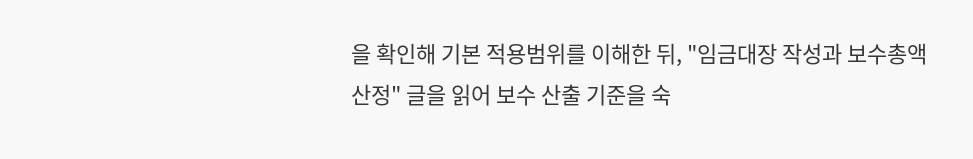을 확인해 기본 적용범위를 이해한 뒤, "임금대장 작성과 보수총액 산정" 글을 읽어 보수 산출 기준을 숙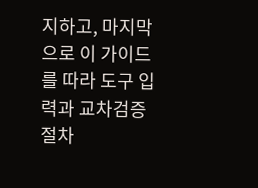지하고, 마지막으로 이 가이드를 따라 도구 입력과 교차검증 절차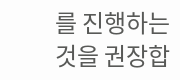를 진행하는 것을 권장합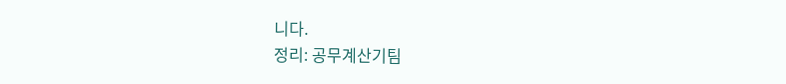니다.
정리: 공무계산기팀